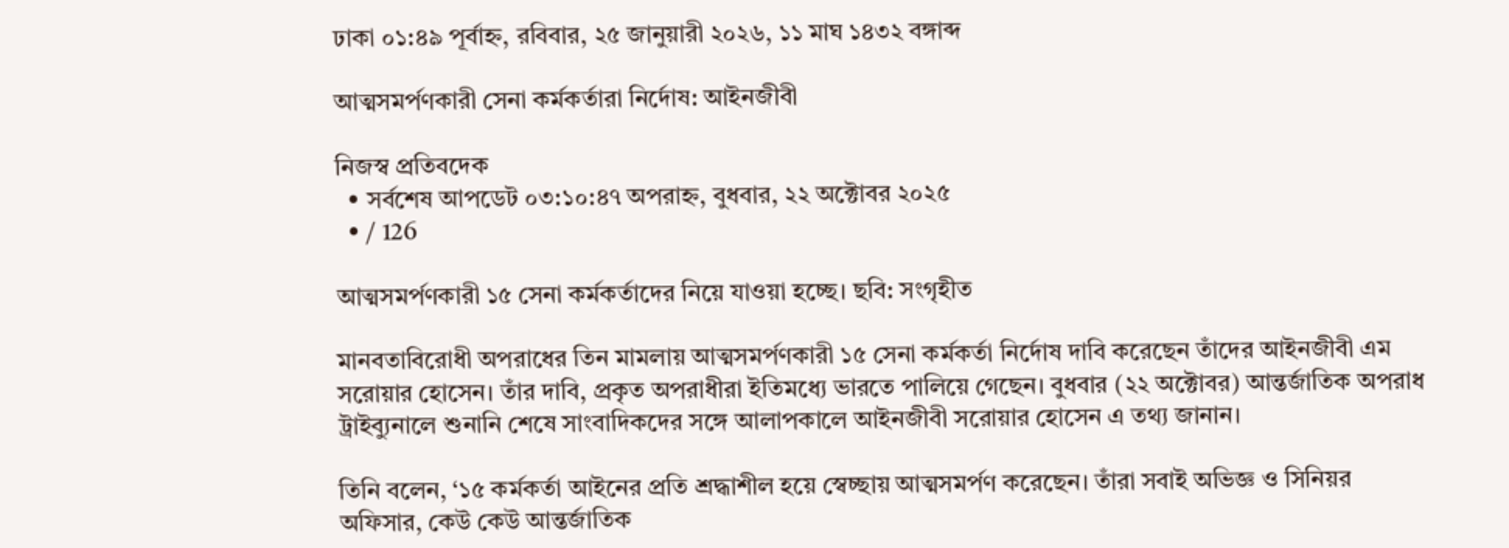ঢাকা ০১:৪৯ পূর্বাহ্ন, রবিবার, ২৫ জানুয়ারী ২০২৬, ১১ মাঘ ১৪৩২ বঙ্গাব্দ

আত্মসমর্পণকারী সেনা কর্মকর্তারা নির্দোষ: আইনজীবী

নিজস্ব প্রতিবদেক
  • সর্বশেষ আপডেট ০৩:১০:৪৭ অপরাহ্ন, বুধবার, ২২ অক্টোবর ২০২৫
  • / 126

আত্মসমর্পণকারী ১৫ সেনা কর্মকর্তাদের নিয়ে যাওয়া হচ্ছে। ছবি: সংগৃহীত

মানবতাবিরোধী অপরাধের তিন মামলায় আত্মসমর্পণকারী ১৫ সেনা কর্মকর্তা নির্দোষ দাবি করেছেন তাঁদের আইনজীবী এম সরোয়ার হোসেন। তাঁর দাবি, প্রকৃত অপরাধীরা ইতিমধ্যে ভারতে পালিয়ে গেছেন। বুধবার (২২ অক্টোবর) আন্তর্জাতিক অপরাধ ট্রাইব্যুনালে শুনানি শেষে সাংবাদিকদের সঙ্গে আলাপকালে আইনজীবী সরোয়ার হোসেন এ তথ্য জানান।

তিনি বলেন, ‘১৫ কর্মকর্তা আইনের প্রতি শ্রদ্ধাশীল হয়ে স্বেচ্ছায় আত্মসমর্পণ করেছেন। তাঁরা সবাই অভিজ্ঞ ও সিনিয়র অফিসার, কেউ কেউ আন্তর্জাতিক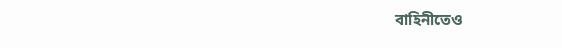বাহিনীতেও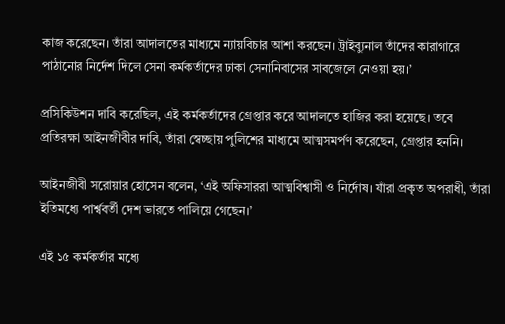কাজ করেছেন। তাঁরা আদালতের মাধ্যমে ন্যায়বিচার আশা করছেন। ট্রাইব্যুনাল তাঁদের কারাগারে পাঠানোর নির্দেশ দিলে সেনা কর্মকর্তাদের ঢাকা সেনানিবাসের সাবজেলে নেওয়া হয়।’

প্রসিকিউশন দাবি করেছিল, এই কর্মকর্তাদের গ্রেপ্তার করে আদালতে হাজির করা হয়েছে। তবে প্রতিরক্ষা আইনজীবীর দাবি, তাঁরা স্বেচ্ছায় পুলিশের মাধ্যমে আত্মসমর্পণ করেছেন, গ্রেপ্তার হননি।

আইনজীবী সরোয়ার হোসেন বলেন, ‘এই অফিসাররা আত্মবিশ্বাসী ও নির্দোষ। যাঁরা প্রকৃত অপরাধী, তাঁরা ইতিমধ্যে পার্শ্ববর্তী দেশ ভারতে পালিয়ে গেছেন।’

এই ১৫ কর্মকর্তার মধ্যে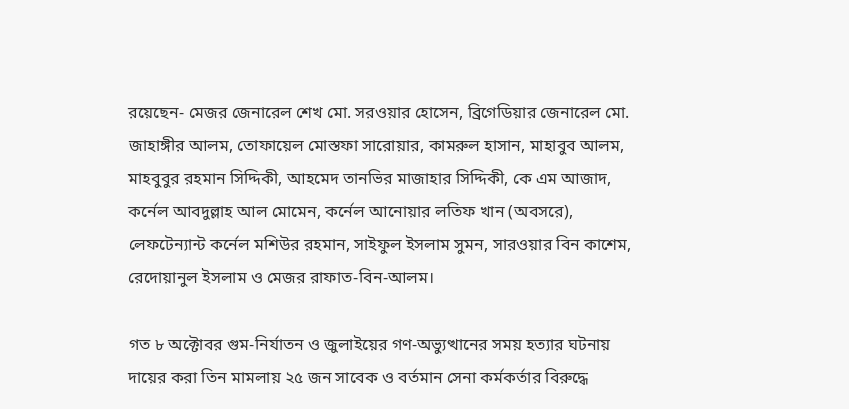রয়েছেন- মেজর জেনারেল শেখ মো. সরওয়ার হোসেন, ব্রিগেডিয়ার জেনারেল মো. জাহাঙ্গীর আলম, তোফায়েল মোস্তফা সারোয়ার, কামরুল হাসান, মাহাবুব আলম, মাহবুবুর রহমান সিদ্দিকী, আহমেদ তানভির মাজাহার সিদ্দিকী, কে এম আজাদ, কর্নেল আবদুল্লাহ আল মোমেন, কর্নেল আনোয়ার লতিফ খান (অবসরে), লেফটেন্যান্ট কর্নেল মশিউর রহমান, সাইফুল ইসলাম সুমন, সারওয়ার বিন কাশেম, রেদোয়ানুল ইসলাম ও মেজর রাফাত-বিন-আলম।

গত ৮ অক্টোবর গুম-নির্যাতন ও জুলাইয়ের গণ-অভ্যুত্থানের সময় হত্যার ঘটনায় দায়ের করা তিন মামলায় ২৫ জন সাবেক ও বর্তমান সেনা কর্মকর্তার বিরুদ্ধে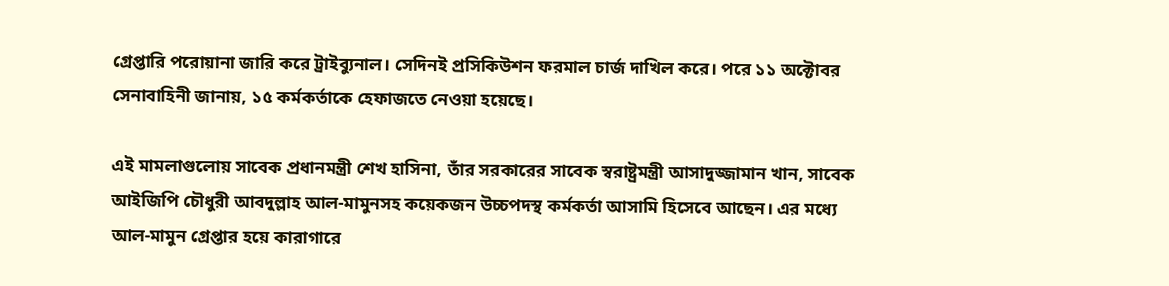গ্রেপ্তারি পরোয়ানা জারি করে ট্রাইব্যুনাল। সেদিনই প্রসিকিউশন ফরমাল চার্জ দাখিল করে। পরে ১১ অক্টোবর সেনাবাহিনী জানায়, ১৫ কর্মকর্তাকে হেফাজতে নেওয়া হয়েছে।

এই মামলাগুলোয় সাবেক প্রধানমন্ত্রী শেখ হাসিনা, তাঁর সরকারের সাবেক স্বরাষ্ট্রমন্ত্রী আসাদুজ্জামান খান, সাবেক আইজিপি চৌধুরী আবদুল্লাহ আল-মামুনসহ কয়েকজন উচ্চপদস্থ কর্মকর্তা আসামি হিসেবে আছেন। এর মধ্যে আল-মামুন গ্রেপ্তার হয়ে কারাগারে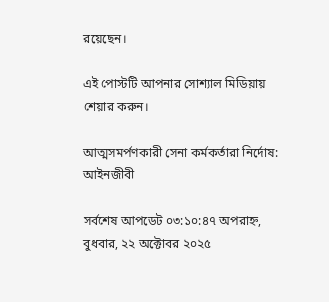রয়েছেন।

এই পোস্টটি আপনার সোশ্যাল মিডিয়ায় শেয়ার করুন।

আত্মসমর্পণকারী সেনা কর্মকর্তারা নির্দোষ: আইনজীবী

সর্বশেষ আপডেট ০৩:১০:৪৭ অপরাহ্ন, বুধবার, ২২ অক্টোবর ২০২৫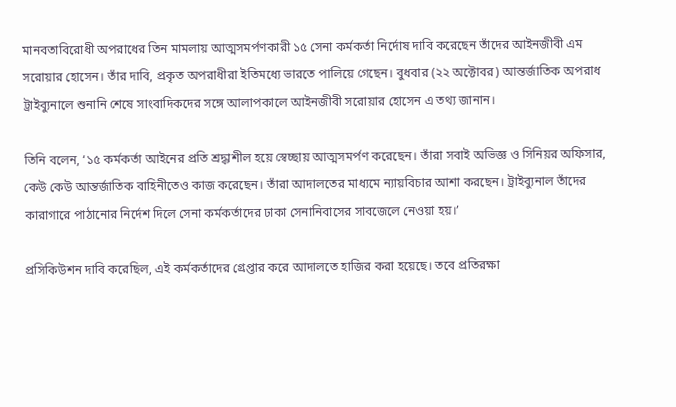মানবতাবিরোধী অপরাধের তিন মামলায় আত্মসমর্পণকারী ১৫ সেনা কর্মকর্তা নির্দোষ দাবি করেছেন তাঁদের আইনজীবী এম সরোয়ার হোসেন। তাঁর দাবি, প্রকৃত অপরাধীরা ইতিমধ্যে ভারতে পালিয়ে গেছেন। বুধবার (২২ অক্টোবর) আন্তর্জাতিক অপরাধ ট্রাইব্যুনালে শুনানি শেষে সাংবাদিকদের সঙ্গে আলাপকালে আইনজীবী সরোয়ার হোসেন এ তথ্য জানান।

তিনি বলেন, ‘১৫ কর্মকর্তা আইনের প্রতি শ্রদ্ধাশীল হয়ে স্বেচ্ছায় আত্মসমর্পণ করেছেন। তাঁরা সবাই অভিজ্ঞ ও সিনিয়র অফিসার, কেউ কেউ আন্তর্জাতিক বাহিনীতেও কাজ করেছেন। তাঁরা আদালতের মাধ্যমে ন্যায়বিচার আশা করছেন। ট্রাইব্যুনাল তাঁদের কারাগারে পাঠানোর নির্দেশ দিলে সেনা কর্মকর্তাদের ঢাকা সেনানিবাসের সাবজেলে নেওয়া হয়।’

প্রসিকিউশন দাবি করেছিল, এই কর্মকর্তাদের গ্রেপ্তার করে আদালতে হাজির করা হয়েছে। তবে প্রতিরক্ষা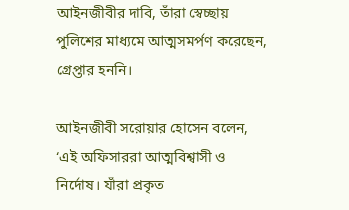আইনজীবীর দাবি, তাঁরা স্বেচ্ছায় পুলিশের মাধ্যমে আত্মসমর্পণ করেছেন, গ্রেপ্তার হননি।

আইনজীবী সরোয়ার হোসেন বলেন, ‘এই অফিসাররা আত্মবিশ্বাসী ও নির্দোষ। যাঁরা প্রকৃত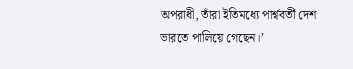অপরাধী, তাঁরা ইতিমধ্যে পার্শ্ববর্তী দেশ ভারতে পালিয়ে গেছেন।’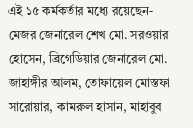এই ১৫ কর্মকর্তার মধ্যে রয়েছেন- মেজর জেনারেল শেখ মো. সরওয়ার হোসেন, ব্রিগেডিয়ার জেনারেল মো. জাহাঙ্গীর আলম, তোফায়েল মোস্তফা সারোয়ার, কামরুল হাসান, মাহাবুব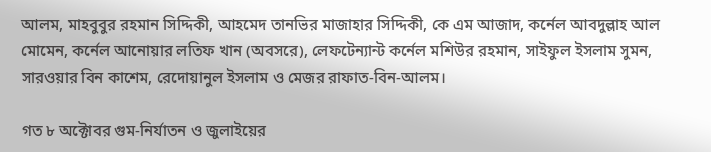আলম, মাহবুবুর রহমান সিদ্দিকী, আহমেদ তানভির মাজাহার সিদ্দিকী, কে এম আজাদ, কর্নেল আবদুল্লাহ আল মোমেন, কর্নেল আনোয়ার লতিফ খান (অবসরে), লেফটেন্যান্ট কর্নেল মশিউর রহমান, সাইফুল ইসলাম সুমন, সারওয়ার বিন কাশেম, রেদোয়ানুল ইসলাম ও মেজর রাফাত-বিন-আলম।

গত ৮ অক্টোবর গুম-নির্যাতন ও জুলাইয়ের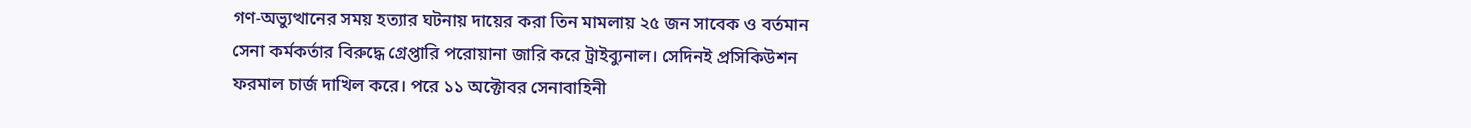গণ-অভ্যুত্থানের সময় হত্যার ঘটনায় দায়ের করা তিন মামলায় ২৫ জন সাবেক ও বর্তমান সেনা কর্মকর্তার বিরুদ্ধে গ্রেপ্তারি পরোয়ানা জারি করে ট্রাইব্যুনাল। সেদিনই প্রসিকিউশন ফরমাল চার্জ দাখিল করে। পরে ১১ অক্টোবর সেনাবাহিনী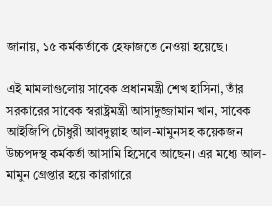জানায়, ১৫ কর্মকর্তাকে হেফাজতে নেওয়া হয়েছে।

এই মামলাগুলোয় সাবেক প্রধানমন্ত্রী শেখ হাসিনা, তাঁর সরকারের সাবেক স্বরাষ্ট্রমন্ত্রী আসাদুজ্জামান খান, সাবেক আইজিপি চৌধুরী আবদুল্লাহ আল-মামুনসহ কয়েকজন উচ্চপদস্থ কর্মকর্তা আসামি হিসেবে আছেন। এর মধ্যে আল-মামুন গ্রেপ্তার হয়ে কারাগারে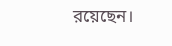রয়েছেন।